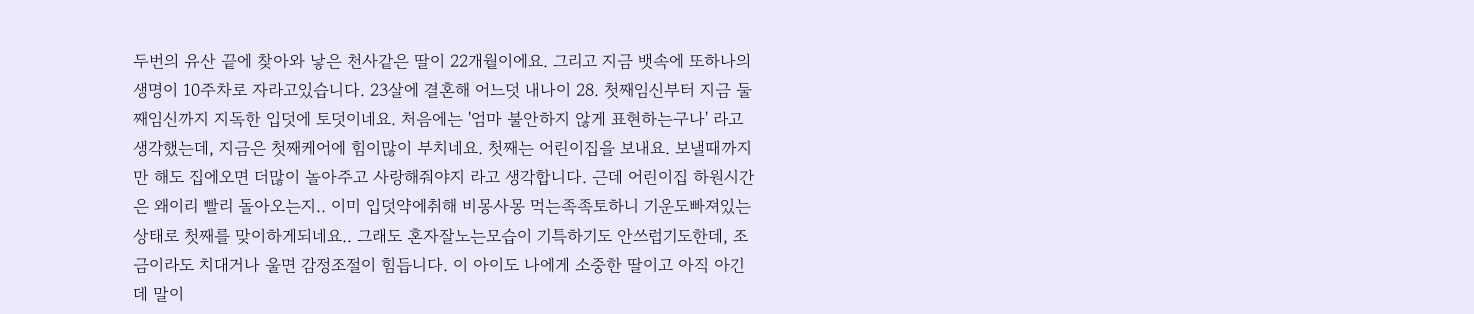두번의 유산 끝에 찾아와 낳은 천사같은 딸이 22개월이에요. 그리고 지금 뱃속에 또하나의 생명이 10주차로 자라고있습니다. 23살에 결혼해 어느덧 내나이 28. 첫째임신부터 지금 둘째임신까지 지독한 입덧에 토덧이네요. 처음에는 '엄마 불안하지 않게 표현하는구나' 라고 생각했는데, 지금은 첫째케어에 힘이많이 부치네요. 첫째는 어린이집을 보내요. 보낼때까지만 해도 집에오면 더많이 놀아주고 사랑해줘야지 라고 생각합니다. 근데 어린이집 하원시간은 왜이리 빨리 돌아오는지.. 이미 입덧약에취해 비몽사몽 먹는족족토하니 기운도빠져있는 상태로 첫째를 맞이하게되네요.. 그래도 혼자잘노는모습이 기특하기도 안쓰럽기도한데, 조금이라도 치대거나 울면 감정조절이 힘듭니다. 이 아이도 나에게 소중한 딸이고 아직 아긴데 말이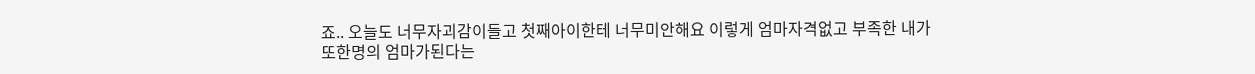죠.. 오늘도 너무자괴감이들고 첫째아이한테 너무미안해요 이렇게 엄마자격없고 부족한 내가 또한명의 엄마가된다는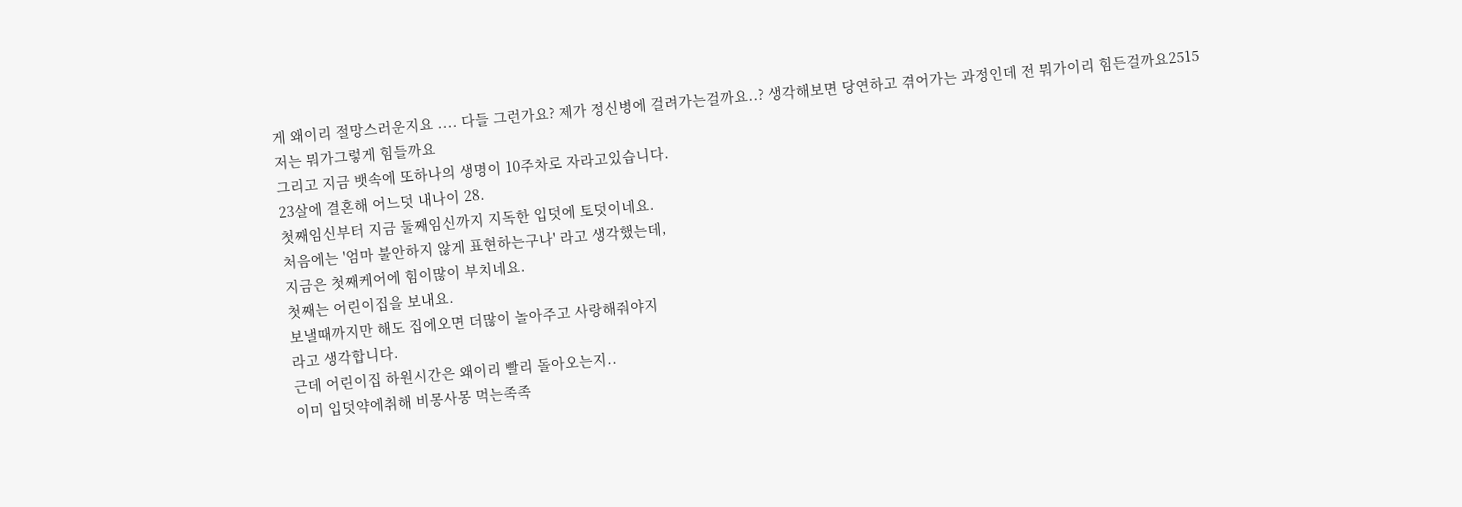게 왜이리 절망스러운지요 .... 다들 그런가요? 제가 정신병에 걸려가는걸까요..? 생각해보면 당연하고 겪어가는 과정인데 전 뭐가이리 힘든걸까요2515
저는 뭐가그렇게 힘들까요
그리고 지금 뱃속에 또하나의 생명이 10주차로 자라고있습니다.
23살에 결혼해 어느덧 내나이 28.
첫째임신부터 지금 둘째임신까지 지독한 입덧에 토덧이네요.
처음에는 '엄마 불안하지 않게 표현하는구나' 라고 생각했는데,
지금은 첫째케어에 힘이많이 부치네요.
첫째는 어린이집을 보내요.
보낼때까지만 해도 집에오면 더많이 놀아주고 사랑해줘야지
라고 생각합니다.
근데 어린이집 하원시간은 왜이리 빨리 돌아오는지..
이미 입덧약에취해 비몽사몽 먹는족족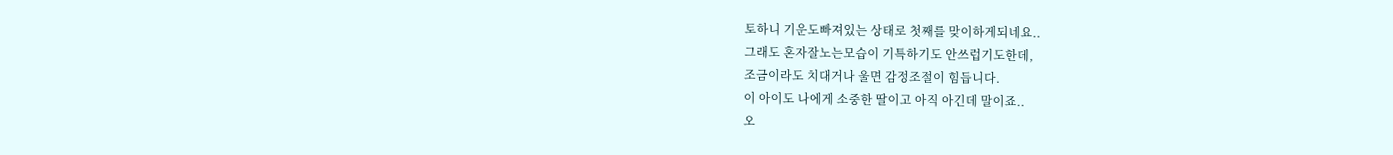토하니 기운도빠져있는 상태로 첫째를 맞이하게되네요..
그래도 혼자잘노는모습이 기특하기도 안쓰럽기도한데,
조금이라도 치대거나 울면 감정조절이 힘듭니다.
이 아이도 나에게 소중한 딸이고 아직 아긴데 말이죠..
오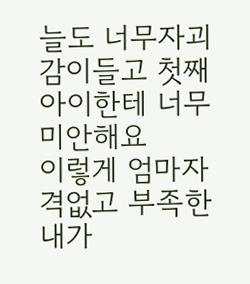늘도 너무자괴감이들고 첫째아이한테 너무미안해요
이렇게 엄마자격없고 부족한 내가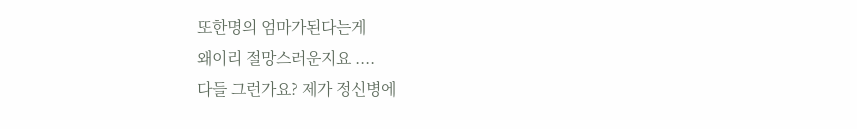또한명의 엄마가된다는게
왜이리 절망스러운지요 ....
다들 그런가요? 제가 정신병에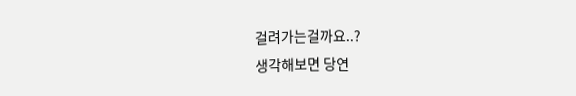걸려가는걸까요..?
생각해보면 당연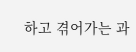하고 겪어가는 과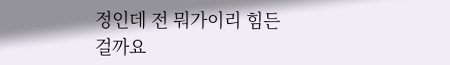정인데 전 뭐가이리 힘든걸까요